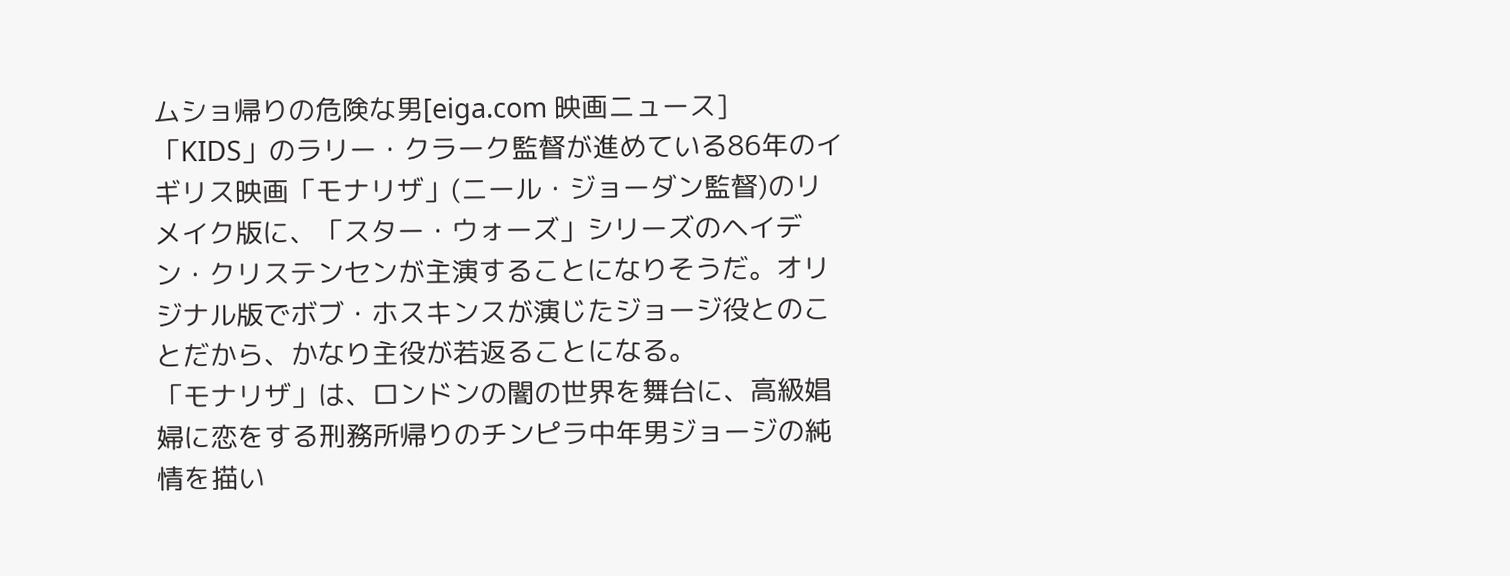ムショ帰りの危険な男[eiga.com 映画ニュース] 「KIDS」のラリー・クラーク監督が進めている86年のイギリス映画「モナリザ」(ニール・ジョーダン監督)のリメイク版に、「スター・ウォーズ」シリーズのヘイデン・クリステンセンが主演することになりそうだ。オリジナル版でボブ・ホスキンスが演じたジョージ役とのことだから、かなり主役が若返ることになる。
「モナリザ」は、ロンドンの闇の世界を舞台に、高級娼婦に恋をする刑務所帰りのチンピラ中年男ジョージの純情を描い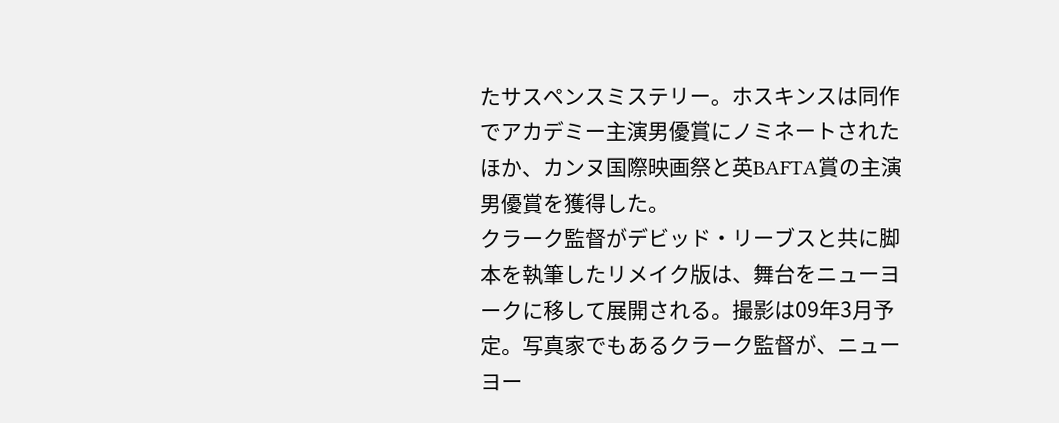たサスペンスミステリー。ホスキンスは同作でアカデミー主演男優賞にノミネートされたほか、カンヌ国際映画祭と英BAFTA賞の主演男優賞を獲得した。
クラーク監督がデビッド・リーブスと共に脚本を執筆したリメイク版は、舞台をニューヨークに移して展開される。撮影は09年3月予定。写真家でもあるクラーク監督が、ニューヨー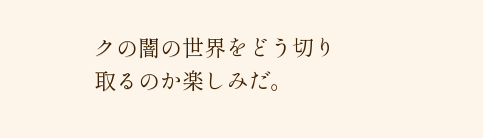クの闇の世界をどう切り取るのか楽しみだ。